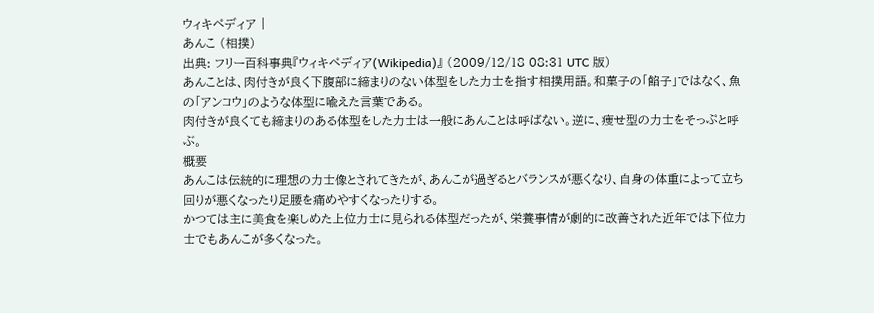ウィキペディア |
あんこ (相撲)
出典: フリー百科事典『ウィキペディア(Wikipedia)』 (2009/12/18 08:31 UTC 版)
あんことは、肉付きが良く下腹部に締まりのない体型をした力士を指す相撲用語。和菓子の「餡子」ではなく、魚の「アンコウ」のような体型に喩えた言葉である。
肉付きが良くても締まりのある体型をした力士は一般にあんことは呼ばない。逆に、痩せ型の力士をそっぷと呼ぶ。
概要
あんこは伝統的に理想の力士像とされてきたが、あんこが過ぎるとバランスが悪くなり、自身の体重によって立ち回りが悪くなったり足腰を痛めやすくなったりする。
かつては主に美食を楽しめた上位力士に見られる体型だったが、栄養事情が劇的に改善された近年では下位力士でもあんこが多くなった。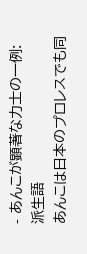- あんこが顕著な力士の一例:
派生語
あんこは日本のプロレスでも同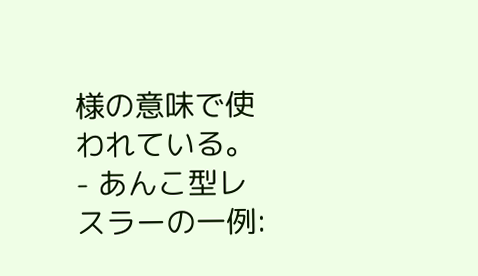様の意味で使われている。
- あんこ型レスラーの一例: